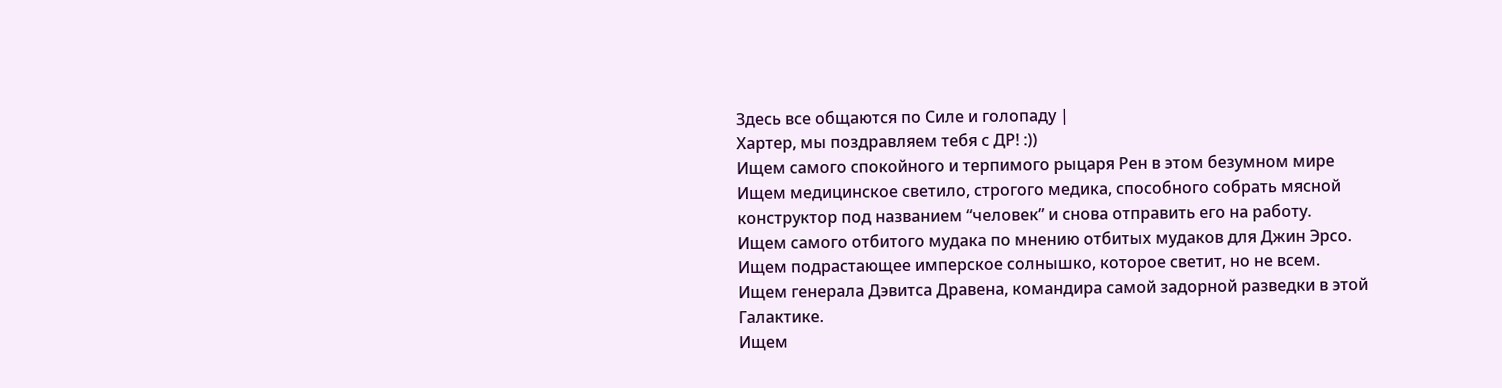Здесь все общаются по Силе и голопаду |
Хартер, мы поздравляем тебя с ДР! :))
Ищем самого спокойного и терпимого рыцаря Рен в этом безумном мире
Ищем медицинское светило, строгого медика, способного собрать мясной конструктор под названием “человек” и снова отправить его на работу.
Ищем самого отбитого мудака по мнению отбитых мудаков для Джин Эрсо.
Ищем подрастающее имперское солнышко, которое светит, но не всем.
Ищем генерала Дэвитса Дравена, командира самой задорной разведки в этой Галактике.
Ищем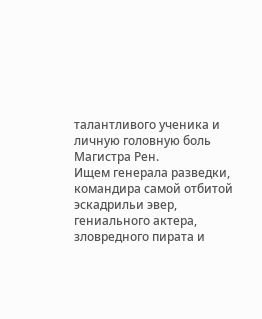талантливого ученика и личную головную боль Магистра Рен.
Ищем генерала разведки, командира самой отбитой эскадрильи эвер, гениального актера, зловредного пирата и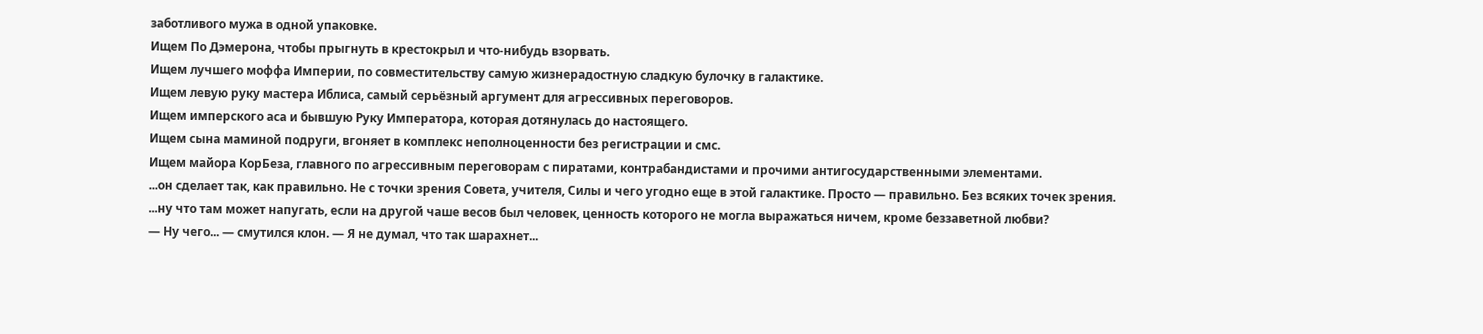заботливого мужа в одной упаковке.
Ищем По Дэмерона, чтобы прыгнуть в крестокрыл и что-нибудь взорвать.
Ищем лучшего моффа Империи, по совместительству самую жизнерадостную сладкую булочку в галактике.
Ищем левую руку мастера Иблиса, самый серьёзный аргумент для агрессивных переговоров.
Ищем имперского аса и бывшую Руку Императора, которая дотянулась до настоящего.
Ищем сына маминой подруги, вгоняет в комплекс неполноценности без регистрации и смс.
Ищем майора КорБеза, главного по агрессивным переговорам с пиратами, контрабандистами и прочими антигосударственными элементами.
...он сделает так, как правильно. Не с точки зрения Совета, учителя, Силы и чего угодно еще в этой галактике. Просто — правильно. Без всяких точек зрения.
...ну что там может напугать, если на другой чаше весов был человек, ценность которого не могла выражаться ничем, кроме беззаветной любви?
— Ну чего... — смутился клон. — Я не думал, что так шарахнет...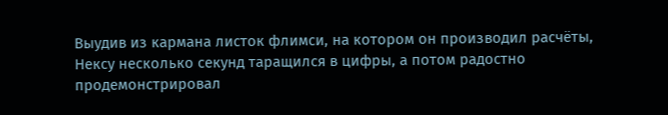Выудив из кармана листок флимси, на котором он производил расчёты, Нексу несколько секунд таращился в цифры, а потом радостно продемонстрировал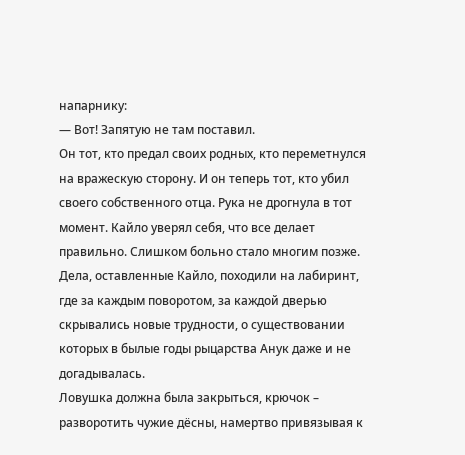напарнику:
— Вот! Запятую не там поставил.
Он тот, кто предал своих родных, кто переметнулся на вражескую сторону. И он теперь тот, кто убил своего собственного отца. Рука не дрогнула в тот момент. Кайло уверял себя, что все делает правильно. Слишком больно стало многим позже.
Дела, оставленные Кайло, походили на лабиринт, где за каждым поворотом, за каждой дверью скрывались новые трудности, о существовании которых в былые годы рыцарства Анук даже и не догадывалась.
Ловушка должна была закрыться, крючок – разворотить чужие дёсны, намертво привязывая к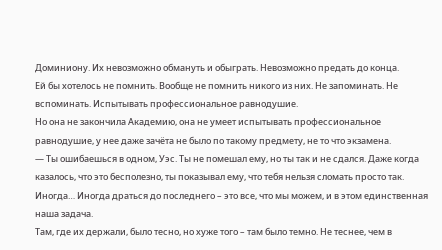Доминиону. Их невозможно обмануть и обыграть. Невозможно предать до конца.
Ей бы хотелось не помнить. Вообще не помнить никого из них. Не запоминать. Не вспоминать. Испытывать профессиональное равнодушие.
Но она не закончила Академию, она не умеет испытывать профессиональное равнодушие, у нее даже зачёта не было по такому предмету, не то что экзамена.
— Ты ошибаешься в одном, Уэс. Ты не помешал ему, но ты так и не сдался. Даже когда казалось, что это бесполезно, ты показывал ему, что тебя нельзя сломать просто так. Иногда… Иногда драться до последнего – это все, что мы можем, и в этом единственная наша задача.
Там, где их держали, было тесно, но хуже того – там было темно. Не теснее, чем в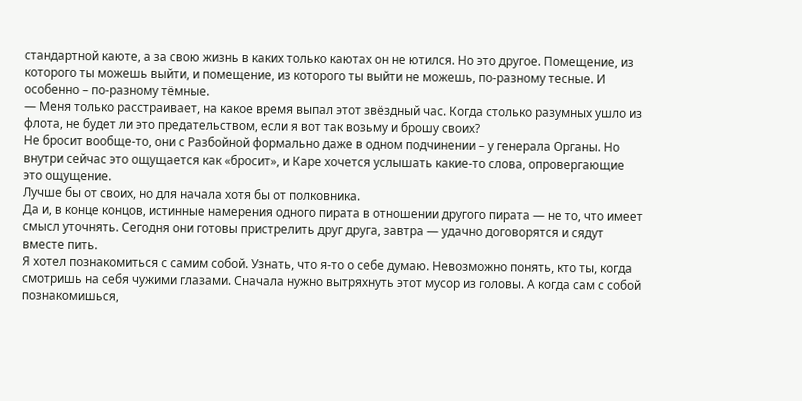стандартной каюте, а за свою жизнь в каких только каютах он не ютился. Но это другое. Помещение, из которого ты можешь выйти, и помещение, из которого ты выйти не можешь, по-разному тесные. И особенно – по-разному тёмные.
— Меня только расстраивает, на какое время выпал этот звёздный час. Когда столько разумных ушло из флота, не будет ли это предательством, если я вот так возьму и брошу своих?
Не бросит вообще-то, они с Разбойной формально даже в одном подчинении – у генерала Органы. Но внутри сейчас это ощущается как «бросит», и Каре хочется услышать какие-то слова, опровергающие это ощущение.
Лучше бы от своих, но для начала хотя бы от полковника.
Да и, в конце концов, истинные намерения одного пирата в отношении другого пирата — не то, что имеет смысл уточнять. Сегодня они готовы пристрелить друг друга, завтра — удачно договорятся и сядут вместе пить.
Я хотел познакомиться с самим собой. Узнать, что я-то о себе думаю. Невозможно понять, кто ты, когда смотришь на себя чужими глазами. Сначала нужно вытряхнуть этот мусор из головы. А когда сам с собой познакомишься,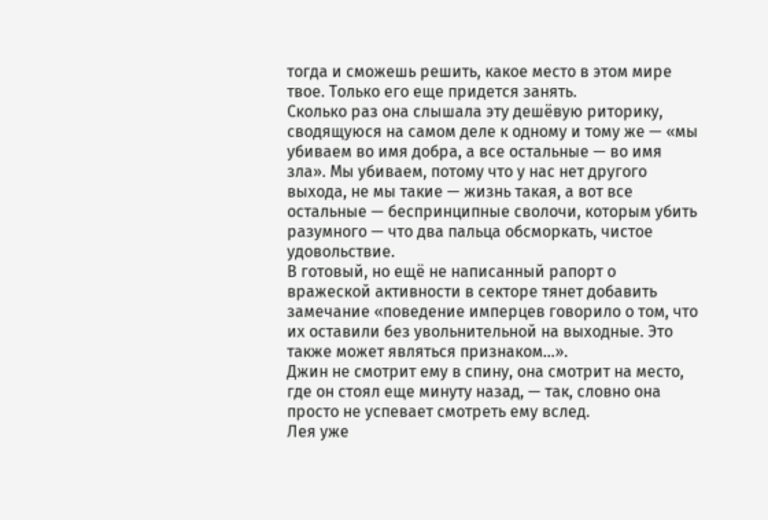тогда и сможешь решить, какое место в этом мире твое. Только его еще придется занять.
Сколько раз она слышала эту дешёвую риторику, сводящуюся на самом деле к одному и тому же — «мы убиваем во имя добра, а все остальные — во имя зла». Мы убиваем, потому что у нас нет другого выхода, не мы такие — жизнь такая, а вот все остальные — беспринципные сволочи, которым убить разумного — что два пальца обсморкать, чистое удовольствие.
В готовый, но ещё не написанный рапорт о вражеской активности в секторе тянет добавить замечание «поведение имперцев говорило о том, что их оставили без увольнительной на выходные. Это также может являться признаком...».
Джин не смотрит ему в спину, она смотрит на место, где он стоял еще минуту назад, — так, словно она просто не успевает смотреть ему вслед.
Лея уже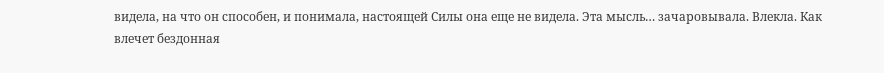видела, на что он способен, и понимала, настоящей Силы она еще не видела. Эта мысль… зачаровывала. Влекла. Как влечет бездонная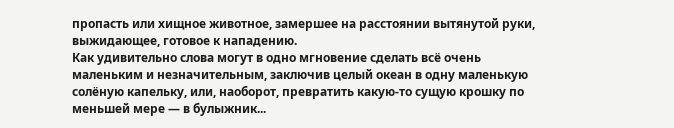пропасть или хищное животное, замершее на расстоянии вытянутой руки, выжидающее, готовое к нападению.
Как удивительно слова могут в одно мгновение сделать всё очень маленьким и незначительным, заключив целый океан в одну маленькую солёную капельку, или, наоборот, превратить какую-то сущую крошку по меньшей мере — в булыжник...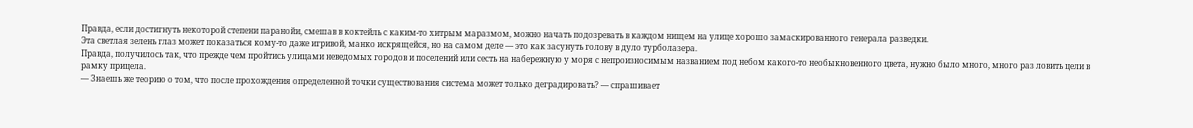Правда, если достигнуть некоторой степени паранойи, смешав в коктейль с каким-то хитрым маразмом, можно начать подозревать в каждом нищем на улице хорошо замаскированного генерала разведки.
Эта светлая зелень глаз может показаться кому-то даже игривой, манко искрящейся, но на самом деле — это как засунуть голову в дуло турболазера.
Правда, получилось так, что прежде чем пройтись улицами неведомых городов и поселений или сесть на набережную у моря с непроизносимым названием под небом какого-то необыкновенного цвета, нужно было много, много раз ловить цели в рамку прицела.
— Знаешь же теорию о том, что после прохождения определенной точки существования система может только деградировать? — спрашивает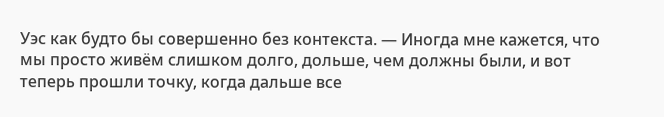Уэс как будто бы совершенно без контекста. — Иногда мне кажется, что мы просто живём слишком долго, дольше, чем должны были, и вот теперь прошли точку, когда дальше все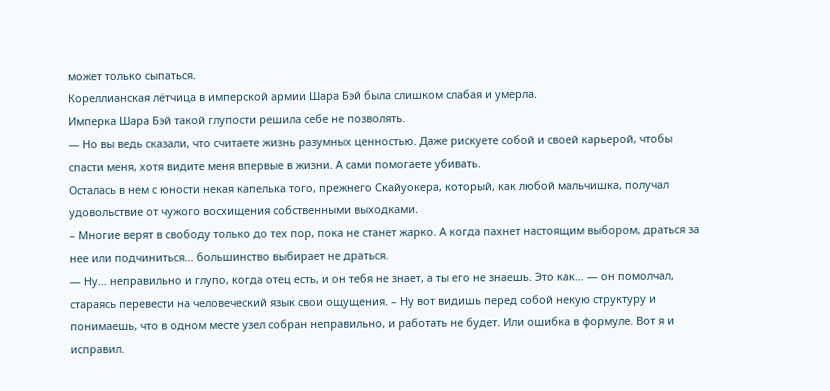может только сыпаться.
Кореллианская лётчица в имперской армии Шара Бэй была слишком слабая и умерла.
Имперка Шара Бэй такой глупости решила себе не позволять.
— Но вы ведь сказали, что считаете жизнь разумных ценностью. Даже рискуете собой и своей карьерой, чтобы спасти меня, хотя видите меня впервые в жизни. А сами помогаете убивать.
Осталась в нем с юности некая капелька того, прежнего Скайуокера, который, как любой мальчишка, получал удовольствие от чужого восхищения собственными выходками.
– Многие верят в свободу только до тех пор, пока не станет жарко. А когда пахнет настоящим выбором, драться за нее или подчиниться… большинство выбирает не драться.
— Ну… неправильно и глупо, когда отец есть, и он тебя не знает, а ты его не знаешь. Это как… — он помолчал, стараясь перевести на человеческий язык свои ощущения. – Ну вот видишь перед собой некую структуру и понимаешь, что в одном месте узел собран неправильно, и работать не будет. Или ошибка в формуле. Вот я и исправил.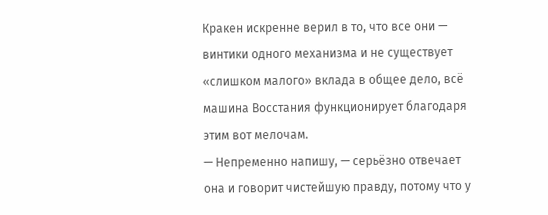Кракен искренне верил в то, что все они — винтики одного механизма и не существует «слишком малого» вклада в общее дело, всё машина Восстания функционирует благодаря этим вот мелочам.
— Непременно напишу, — серьёзно отвечает она и говорит чистейшую правду, потому что у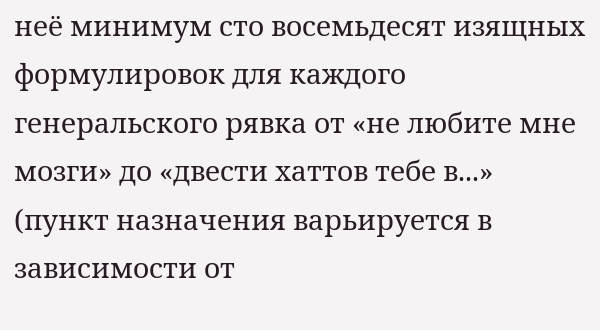неё минимум сто восемьдесят изящных формулировок для каждого генеральского рявка от «не любите мне мозги» до «двести хаттов тебе в...» (пункт назначения варьируется в зависимости от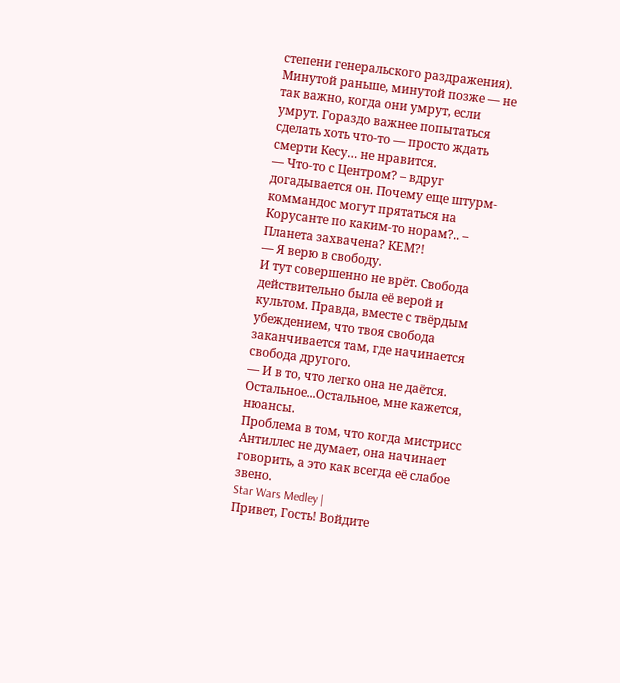степени генеральского раздражения).
Минутой раньше, минутой позже — не так важно, когда они умрут, если умрут. Гораздо важнее попытаться сделать хоть что-то — просто ждать смерти Кесу… не нравится.
— Что-то с Центром? – вдруг догадывается он. Почему еще штурм-коммандос могут прятаться на Корусанте по каким-то норам?.. – Планета захвачена? КЕМ?!
— Я верю в свободу.
И тут совершенно не врёт. Свобода действительно была её верой и культом. Правда, вместе с твёрдым убеждением, что твоя свобода заканчивается там, где начинается свобода другого.
— И в то, что легко она не даётся. Остальное...Остальное, мне кажется, нюансы.
Проблема в том, что когда мистрисс Антиллес не думает, она начинает говорить, а это как всегда её слабое звено.
Star Wars Medley |
Привет, Гость! Войдите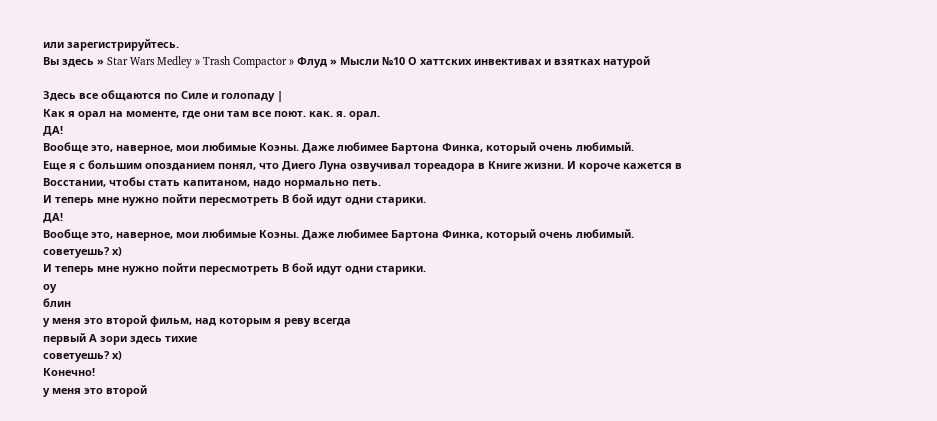или зарегистрируйтесь.
Вы здесь » Star Wars Medley » Trash Compactor » Флуд » Мысли №10 О хаттских инвективах и взятках натурой

Здесь все общаются по Силе и голопаду |
Как я орал на моменте, где они там все поют. как. я. орал.
ДА!
Вообще это, наверное, мои любимые Коэны. Даже любимее Бартона Финка, который очень любимый.
Еще я с большим опозданием понял, что Диего Луна озвучивал тореадора в Книге жизни. И короче кажется в Восстании, чтобы стать капитаном, надо нормально петь.
И теперь мне нужно пойти пересмотреть В бой идут одни старики.
ДА!
Вообще это, наверное, мои любимые Коэны. Даже любимее Бартона Финка, который очень любимый.
советуешь? х)
И теперь мне нужно пойти пересмотреть В бой идут одни старики.
оу
блин
у меня это второй фильм, над которым я реву всегда
первый А зори здесь тихие
советуешь? х)
Конечно!
у меня это второй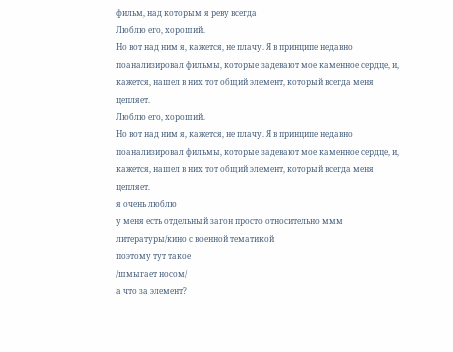фильм, над которым я реву всегда
Люблю его, хороший.
Но вот над ним я, кажется, не плачу. Я в принципе недавно поанализировал фильмы, которые задевают мое каменное сердце, и, кажется, нашел в них тот общий элемент, который всегда меня цепляет.
Люблю его, хороший.
Но вот над ним я, кажется, не плачу. Я в принципе недавно поанализировал фильмы, которые задевают мое каменное сердце, и, кажется, нашел в них тот общий элемент, который всегда меня цепляет.
я очень люблю
у меня есть отдельный загон просто относительно ммм литературы/кино с военной тематикой
поэтому тут такое
/шмыгает носом/
а что за элемент?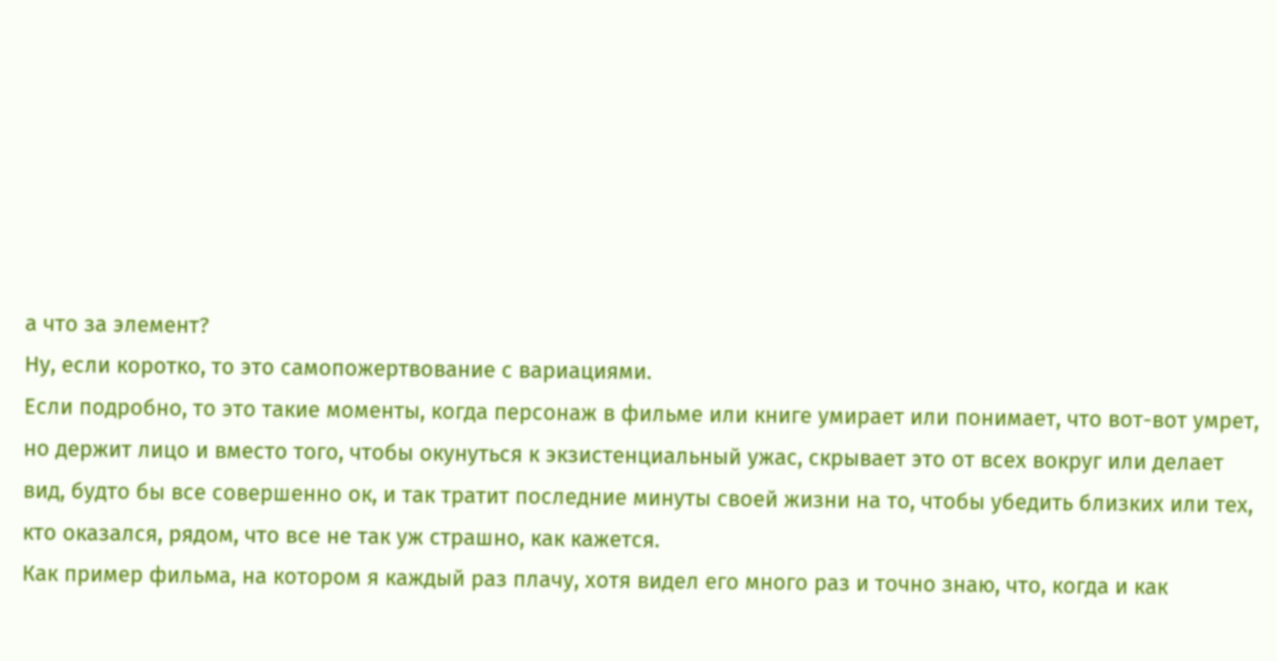а что за элемент?
Ну, если коротко, то это самопожертвование с вариациями.
Если подробно, то это такие моменты, когда персонаж в фильме или книге умирает или понимает, что вот-вот умрет, но держит лицо и вместо того, чтобы окунуться к экзистенциальный ужас, скрывает это от всех вокруг или делает вид, будто бы все совершенно ок, и так тратит последние минуты своей жизни на то, чтобы убедить близких или тех, кто оказался, рядом, что все не так уж страшно, как кажется.
Как пример фильма, на котором я каждый раз плачу, хотя видел его много раз и точно знаю, что, когда и как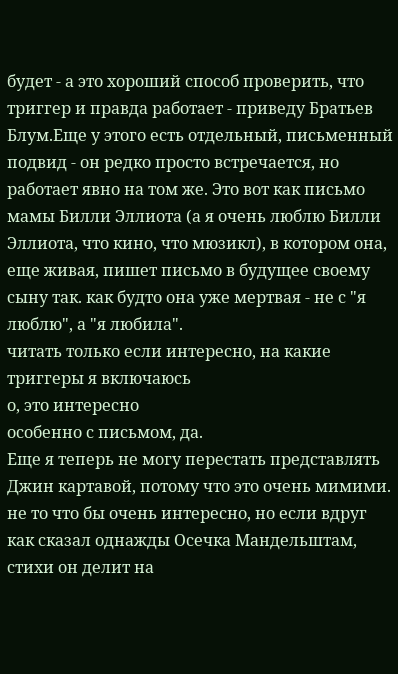будет - а это хороший способ проверить, что триггер и правда работает - приведу Братьев Блум.Еще у этого есть отдельный, письменный подвид - он редко просто встречается, но работает явно на том же. Это вот как письмо мамы Билли Эллиота (а я очень люблю Билли Эллиота, что кино, что мюзикл), в котором она, еще живая, пишет письмо в будущее своему сыну так. как будто она уже мертвая - не с "я люблю", а "я любила".
читать только если интересно, на какие триггеры я включаюсь
о, это интересно
особенно с письмом, да.
Еще я теперь не могу перестать представлять Джин картавой, потому что это очень мимими.
не то что бы очень интересно, но если вдруг
как сказал однажды Осечка Мандельштам, стихи он делит на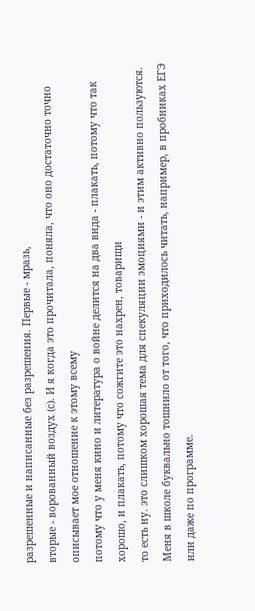разрешенные и написанные без разрешения. Первые - мразь,
вторые - ворованный воздух (с). И я когда это прочитала, поняла, что оно достаточно точно описывает мое отношение к этому всему
потому что у меня кино и литература о войне делится на два вида - плакать, потому что так хорошо, и плакать, потому что сожгите это нахрен, товарищи
то есть ну. это слишком хорошая тема для спекуляции эмоциями - и этим активно пользуются. Меня в школе буквально тошнило от того, что приходилось читать, например, в пробниках ЕГЭ или даже по программе.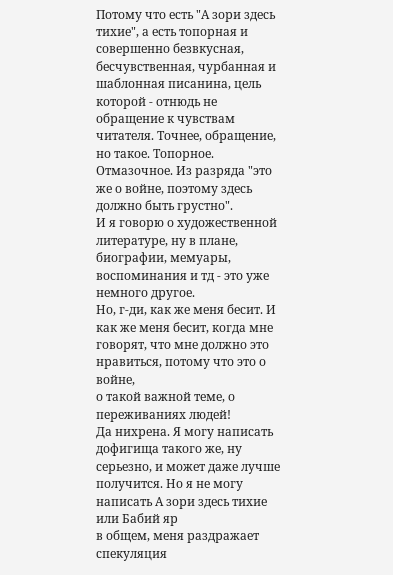Потому что есть "А зори здесь тихие", а есть топорная и совершенно безвкусная, бесчувственная, чурбанная и шаблонная писанина, цель которой - отнюдь не обращение к чувствам читателя. Точнее, обращение, но такое. Топорное. Отмазочное. Из разряда "это же о войне, поэтому здесь должно быть грустно".
И я говорю о художественной литературе, ну в плане, биографии, мемуары, воспоминания и тд - это уже немного другое.
Но, г-ди, как же меня бесит. И как же меня бесит, когда мне говорят, что мне должно это нравиться, потому что это о войне,
о такой важной теме, о переживаниях людей!
Да нихрена. Я могу написать дофигища такого же, ну серьезно, и может даже лучше получится. Но я не могу написать А зори здесь тихие или Бабий яр
в общем, меня раздражает спекуляция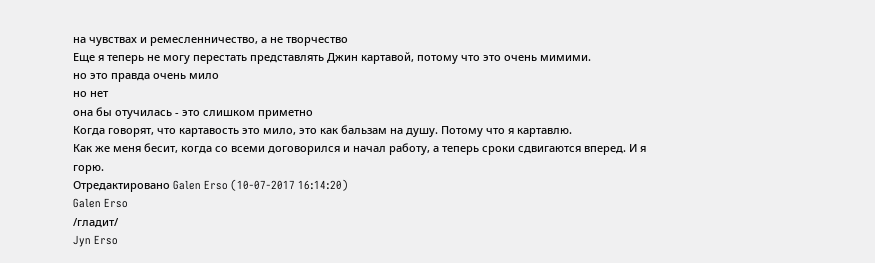на чувствах и ремесленничество, а не творчество
Еще я теперь не могу перестать представлять Джин картавой, потому что это очень мимими.
но это правда очень мило
но нет
она бы отучилась - это слишком приметно
Когда говорят, что картавость это мило, это как бальзам на душу. Потому что я картавлю.
Как же меня бесит, когда со всеми договорился и начал работу, а теперь сроки сдвигаются вперед. И я горю.
Отредактировано Galen Erso (10-07-2017 16:14:20)
Galen Erso
/гладит/
Jyn Erso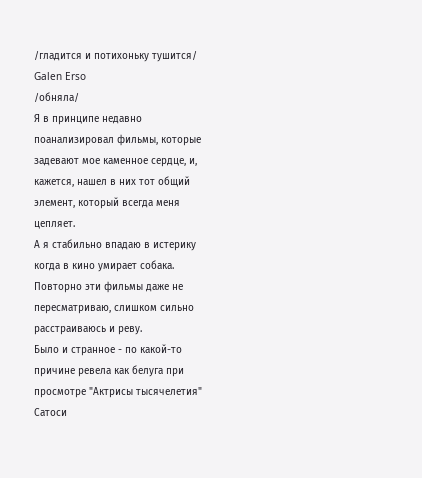/гладится и потихоньку тушится/
Galen Erso
/обняла/
Я в принципе недавно поанализировал фильмы, которые задевают мое каменное сердце, и, кажется, нашел в них тот общий элемент, который всегда меня цепляет.
А я стабильно впадаю в истерику когда в кино умирает собака. Повторно эти фильмы даже не пересматриваю, слишком сильно расстраиваюсь и реву.
Было и странное - по какой-то причине ревела как белуга при просмотре "Актрисы тысячелетия" Сатоси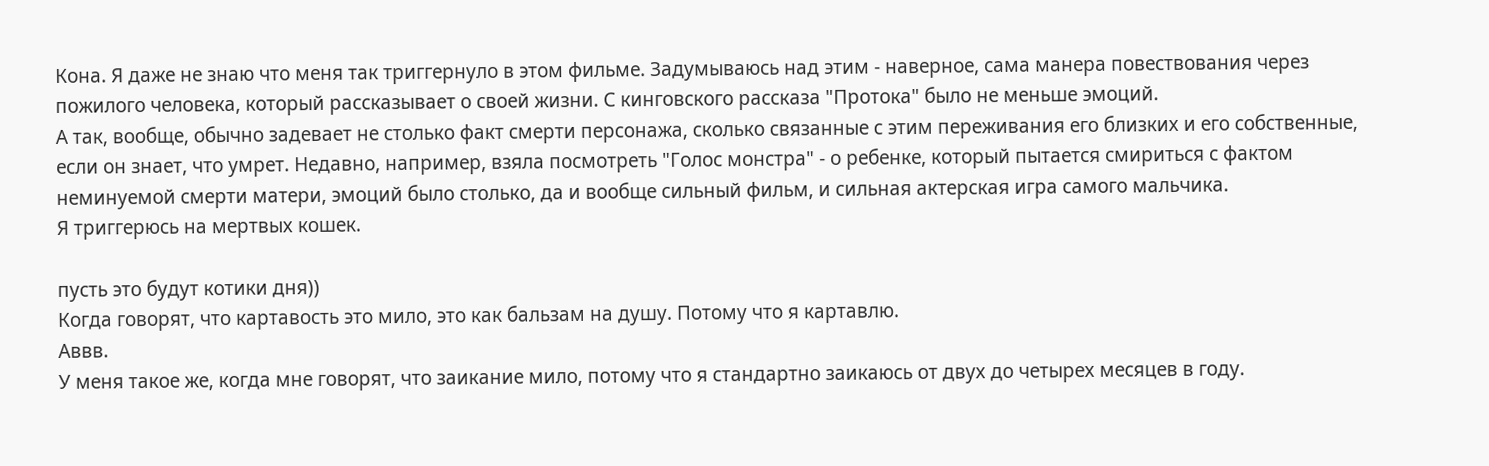Кона. Я даже не знаю что меня так триггернуло в этом фильме. Задумываюсь над этим - наверное, сама манера повествования через пожилого человека, который рассказывает о своей жизни. С кинговского рассказа "Протока" было не меньше эмоций.
А так, вообще, обычно задевает не столько факт смерти персонажа, сколько связанные с этим переживания его близких и его собственные, если он знает, что умрет. Недавно, например, взяла посмотреть "Голос монстра" - о ребенке, который пытается смириться с фактом неминуемой смерти матери, эмоций было столько, да и вообще сильный фильм, и сильная актерская игра самого мальчика.
Я триггерюсь на мертвых кошек.

пусть это будут котики дня))
Когда говорят, что картавость это мило, это как бальзам на душу. Потому что я картавлю.
Аввв.
У меня такое же, когда мне говорят, что заикание мило, потому что я стандартно заикаюсь от двух до четырех месяцев в году.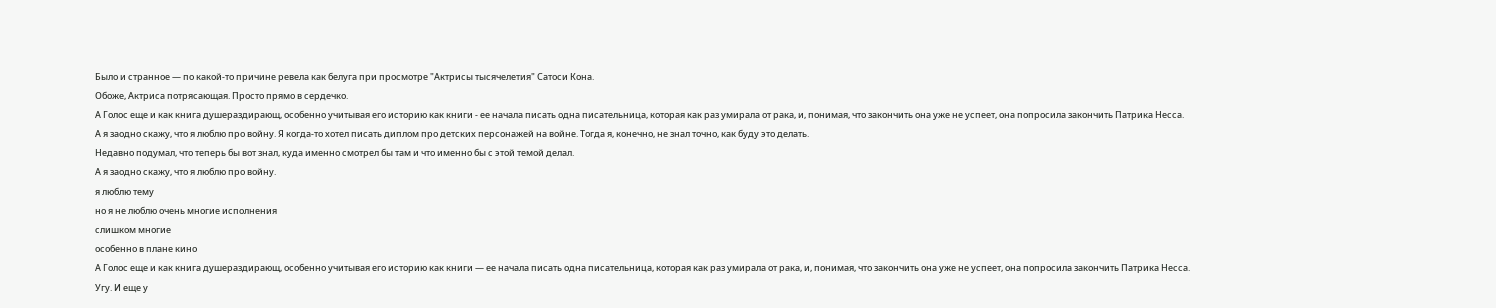Было и странное — по какой-то причине ревела как белуга при просмотре "Актрисы тысячелетия" Сатоси Кона.
Обоже, Актриса потрясающая. Просто прямо в сердечко.
А Голос еще и как книга душераздирающ, особенно учитывая его историю как книги - ее начала писать одна писательница, которая как раз умирала от рака, и, понимая, что закончить она уже не успеет, она попросила закончить Патрика Несса.
А я заодно скажу, что я люблю про войну. Я когда-то хотел писать диплом про детских персонажей на войне. Тогда я, конечно, не знал точно, как буду это делать.
Недавно подумал, что теперь бы вот знал, куда именно смотрел бы там и что именно бы с этой темой делал.
А я заодно скажу, что я люблю про войну.
я люблю тему
но я не люблю очень многие исполнения
слишком многие
особенно в плане кино
А Голос еще и как книга душераздирающ, особенно учитывая его историю как книги — ее начала писать одна писательница, которая как раз умирала от рака, и, понимая, что закончить она уже не успеет, она попросила закончить Патрика Несса.
Угу. И еще у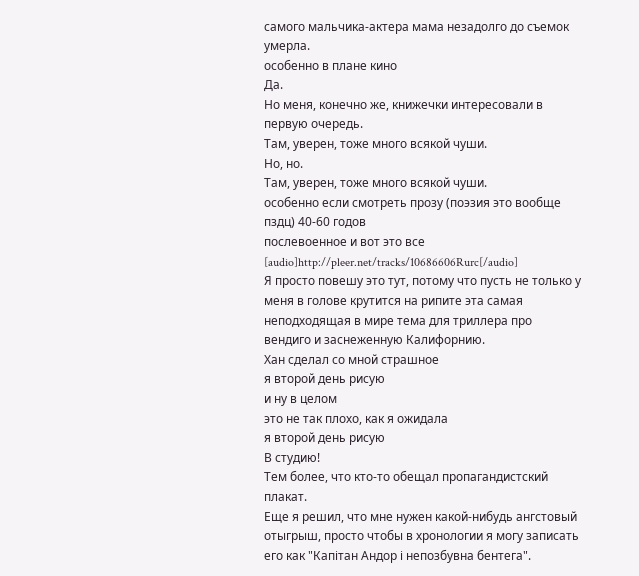самого мальчика-актера мама незадолго до съемок умерла.
особенно в плане кино
Да.
Но меня, конечно же, книжечки интересовали в первую очередь.
Там, уверен, тоже много всякой чуши.
Но, но.
Там, уверен, тоже много всякой чуши.
особенно если смотреть прозу (поэзия это вообще пздц) 40-60 годов
послевоенное и вот это все
[audio]http://pleer.net/tracks/10686606Rurc[/audio]
Я просто повешу это тут, потому что пусть не только у меня в голове крутится на рипите эта самая неподходящая в мире тема для триллера про вендиго и заснеженную Калифорнию.
Хан сделал со мной страшное
я второй день рисую
и ну в целом
это не так плохо, как я ожидала
я второй день рисую
В студию!
Тем более, что кто-то обещал пропагандистский плакат.
Еще я решил, что мне нужен какой-нибудь ангстовый отыгрыш, просто чтобы в хронологии я могу записать его как "Капітан Андор і непозбувна бентега".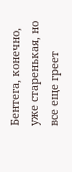Бентега, конечно, уже старенькая, но все еще греет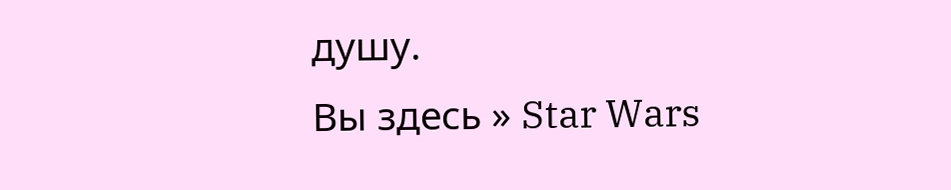душу.
Вы здесь » Star Wars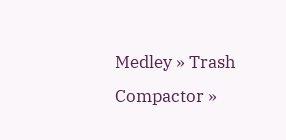Medley » Trash Compactor »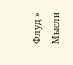Флуд » Мысли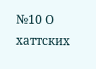№10 О хаттских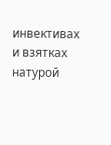инвективах и взятках натурой